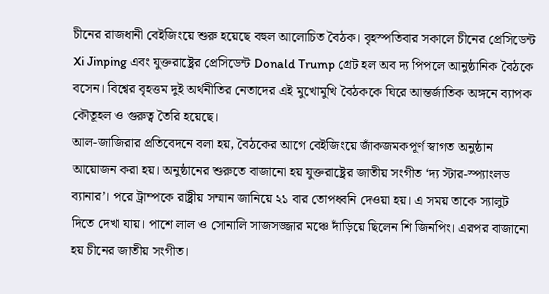চীনের রাজধানী বেইজিংয়ে শুরু হয়েছে বহুল আলোচিত বৈঠক। বৃহস্পতিবার সকালে চীনের প্রেসিডেন্ট Xi Jinping এবং যুক্তরাষ্ট্রের প্রেসিডেন্ট Donald Trump গ্রেট হল অব দ্য পিপলে আনুষ্ঠানিক বৈঠকে বসেন। বিশ্বের বৃহত্তম দুই অর্থনীতির নেতাদের এই মুখোমুখি বৈঠককে ঘিরে আন্তর্জাতিক অঙ্গনে ব্যাপক কৌতূহল ও গুরুত্ব তৈরি হয়েছে।
আল-জাজিরার প্রতিবেদনে বলা হয়, বৈঠকের আগে বেইজিংয়ে জাঁকজমকপূর্ণ স্বাগত অনুষ্ঠান আয়োজন করা হয়। অনুষ্ঠানের শুরুতে বাজানো হয় যুক্তরাষ্ট্রের জাতীয় সংগীত ‘দ্য স্টার-স্প্যাংলড ব্যানার’। পরে ট্রাম্পকে রাষ্ট্রীয় সম্মান জানিয়ে ২১ বার তোপধ্বনি দেওয়া হয়। এ সময় তাকে স্যালুট দিতে দেখা যায়। পাশে লাল ও সোনালি সাজসজ্জার মঞ্চে দাঁড়িয়ে ছিলেন শি জিনপিং। এরপর বাজানো হয় চীনের জাতীয় সংগীত।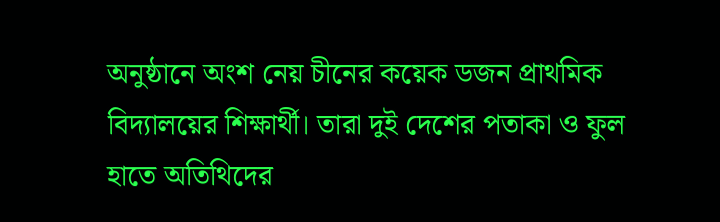অনুষ্ঠানে অংশ নেয় চীনের কয়েক ডজন প্রাথমিক বিদ্যালয়ের শিক্ষার্থী। তারা দুই দেশের পতাকা ও ফুল হাতে অতিথিদের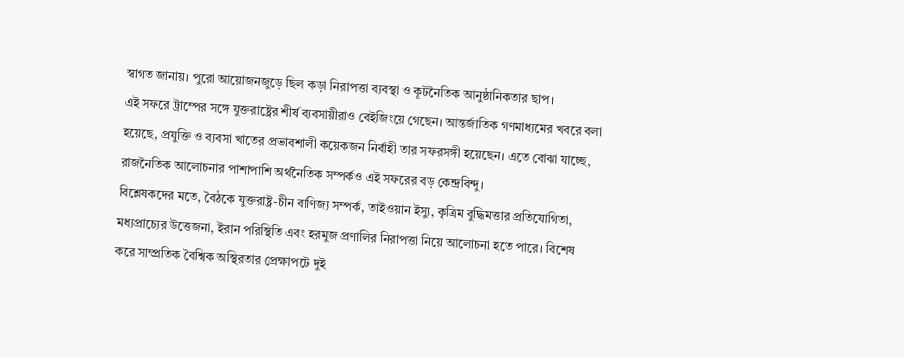স্বাগত জানায়। পুরো আয়োজনজুড়ে ছিল কড়া নিরাপত্তা ব্যবস্থা ও কূটনৈতিক আনুষ্ঠানিকতার ছাপ।
এই সফরে ট্রাম্পের সঙ্গে যুক্তরাষ্ট্রের শীর্ষ ব্যবসায়ীরাও বেইজিংয়ে গেছেন। আন্তর্জাতিক গণমাধ্যমের খবরে বলা হয়েছে, প্রযুক্তি ও ব্যবসা খাতের প্রভাবশালী কয়েকজন নির্বাহী তার সফরসঙ্গী হয়েছেন। এতে বোঝা যাচ্ছে, রাজনৈতিক আলোচনার পাশাপাশি অর্থনৈতিক সম্পর্কও এই সফরের বড় কেন্দ্রবিন্দু।
বিশ্লেষকদের মতে, বৈঠকে যুক্তরাষ্ট্র-চীন বাণিজ্য সম্পর্ক, তাইওয়ান ইস্যু, কৃত্রিম বুদ্ধিমত্তার প্রতিযোগিতা, মধ্যপ্রাচ্যের উত্তেজনা, ইরান পরিস্থিতি এবং হরমুজ প্রণালির নিরাপত্তা নিয়ে আলোচনা হতে পারে। বিশেষ করে সাম্প্রতিক বৈশ্বিক অস্থিরতার প্রেক্ষাপটে দুই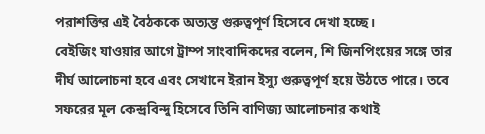পরাশক্তির এই বৈঠককে অত্যন্ত গুরুত্বপূর্ণ হিসেবে দেখা হচ্ছে।
বেইজিং যাওয়ার আগে ট্রাম্প সাংবাদিকদের বলেন, শি জিনপিংয়ের সঙ্গে তার দীর্ঘ আলোচনা হবে এবং সেখানে ইরান ইস্যু গুরুত্বপূর্ণ হয়ে উঠতে পারে। তবে সফরের মূল কেন্দ্রবিন্দু হিসেবে তিনি বাণিজ্য আলোচনার কথাই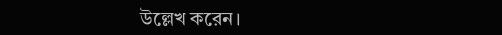উল্লেখ করেন।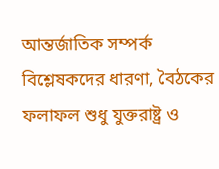আন্তর্জাতিক সম্পর্ক বিশ্লেষকদের ধারণা, বৈঠকের ফলাফল শুধু যুক্তরাষ্ট্র ও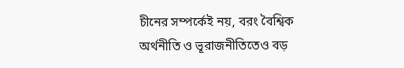চীনের সম্পর্কেই নয়, বরং বৈশ্বিক অর্থনীতি ও ভূরাজনীতিতেও বড়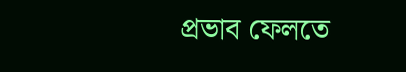প্রভাব ফেলতে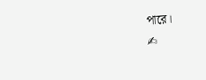পারে।
✍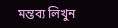মন্তব্য লিখুন